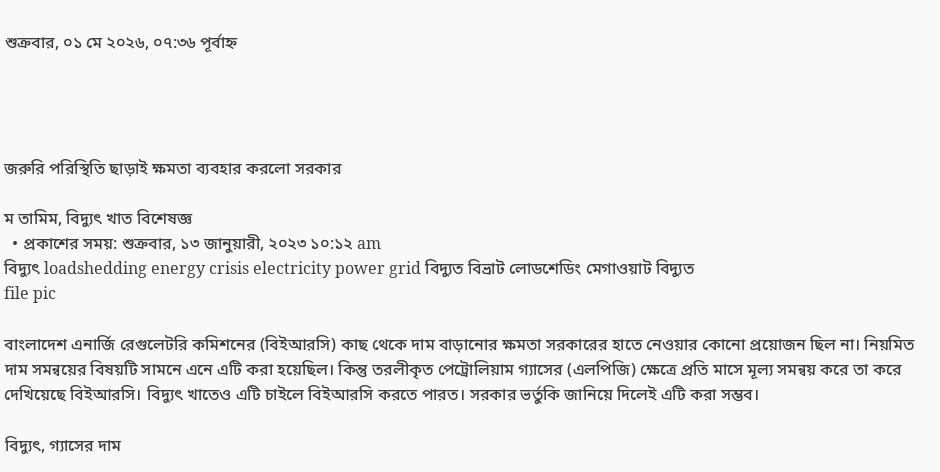শুক্রবার, ০১ মে ২০২৬, ০৭:৩৬ পূর্বাহ্ন




জরুরি পরিস্থিতি ছাড়াই ক্ষমতা ব্যবহার করলো সরকার

ম তামিম, বিদ্যুৎ খাত বিশেষজ্ঞ
  • প্রকাশের সময়: শুক্রবার, ১৩ জানুয়ারী, ২০২৩ ১০:১২ am
বিদ্যুৎ loadshedding energy crisis electricity power grid বিদ্যুত বিভ্রাট লোডশেডিং মেগাওয়াট বিদ্যুত
file pic

বাংলাদেশ এনার্জি রেগুলেটরি কমিশনের (বিইআরসি) কাছ থেকে দাম বাড়ানোর ক্ষমতা সরকারের হাতে নেওয়ার কোনো প্রয়োজন ছিল না। নিয়মিত দাম সমন্বয়ের বিষয়টি সামনে এনে এটি করা হয়েছিল। কিন্তু তরলীকৃত পেট্রোলিয়াম গ্যাসের (এলপিজি) ক্ষেত্রে প্রতি মাসে মূল্য সমন্বয় করে তা করে দেখিয়েছে বিইআরসি। বিদ্যুৎ খাতেও এটি চাইলে বিইআরসি করতে পারত। সরকার ভর্তুকি জানিয়ে দিলেই এটি করা সম্ভব।

বিদ্যুৎ, গ্যাসের দাম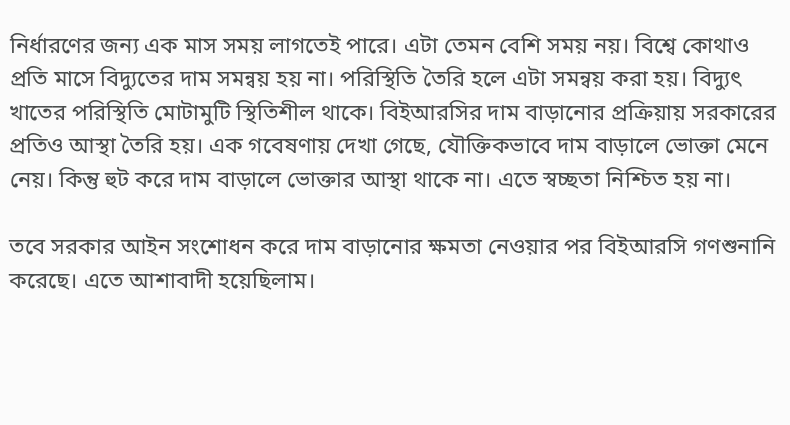নির্ধারণের জন্য এক মাস সময় লাগতেই পারে। এটা তেমন বেশি সময় নয়। বিশ্বে কোথাও প্রতি মাসে বিদ্যুতের দাম সমন্বয় হয় না। পরিস্থিতি তৈরি হলে এটা সমন্বয় করা হয়। বিদ্যুৎ খাতের পরিস্থিতি মোটামুটি স্থিতিশীল থাকে। বিইআরসির দাম বাড়ানোর প্রক্রিয়ায় সরকারের প্রতিও আস্থা তৈরি হয়। এক গবেষণায় দেখা গেছে, যৌক্তিকভাবে দাম বাড়ালে ভোক্তা মেনে নেয়। কিন্তু হুট করে দাম বাড়ালে ভোক্তার আস্থা থাকে না। এতে স্বচ্ছতা নিশ্চিত হয় না।

তবে সরকার আইন সংশোধন করে দাম বাড়ানোর ক্ষমতা নেওয়ার পর বিইআরসি গণশুনানি করেছে। এতে আশাবাদী হয়েছিলাম।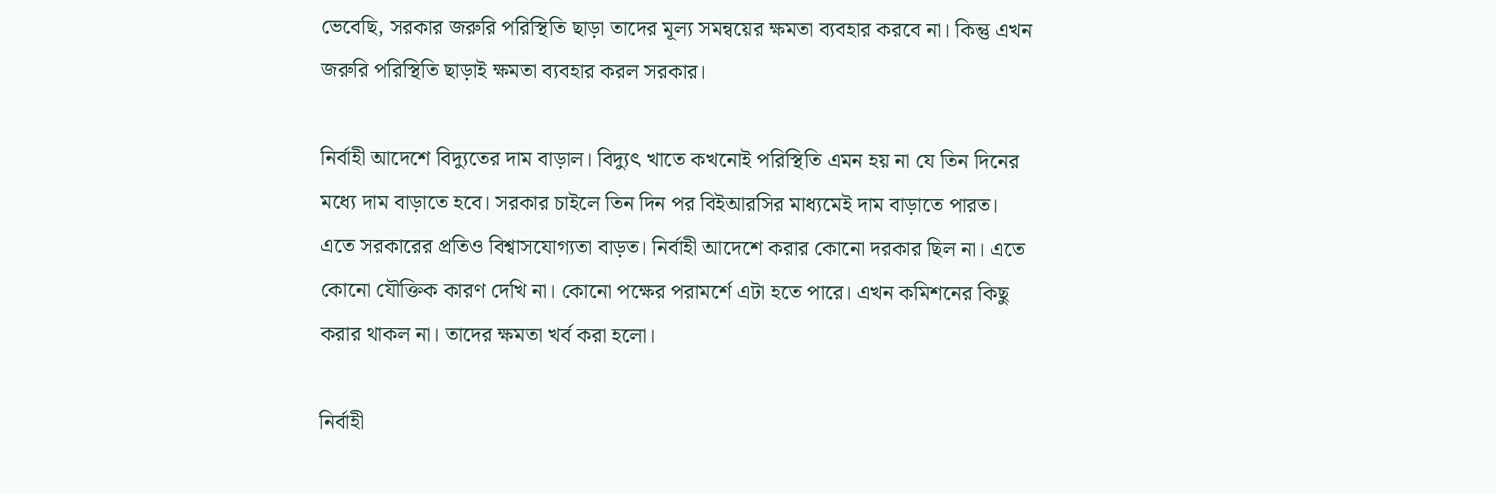ভেবেছি, সরকার জরুরি পরিস্থিতি ছাড়া তাদের মূল্য সমন্বয়ের ক্ষমতা ব্যবহার করবে না। কিন্তু এখন জরুরি পরিস্থিতি ছাড়াই ক্ষমতা ব্যবহার করল সরকার।

নির্বাহী আদেশে বিদ্যুতের দাম বাড়াল। বিদ্যুৎ খাতে কখনোই পরিস্থিতি এমন হয় না যে তিন দিনের মধ্যে দাম বাড়াতে হবে। সরকার চাইলে তিন দিন পর বিইআরসির মাধ্যমেই দাম বাড়াতে পারত। এতে সরকারের প্রতিও বিশ্বাসযোগ্যতা বাড়ত। নির্বাহী আদেশে করার কোনো দরকার ছিল না। এতে কোনো যৌক্তিক কারণ দেখি না। কোনো পক্ষের পরামর্শে এটা হতে পারে। এখন কমিশনের কিছু করার থাকল না। তাদের ক্ষমতা খর্ব করা হলো।

নির্বাহী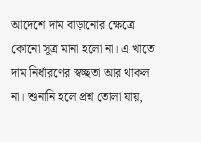আদেশে দাম বাড়ানোর ক্ষেত্রে কোনো সূত্র মানা হলো না। এ খাতে দাম নির্ধারণের স্বচ্ছতা আর থাকল না। শুনানি হলে প্রশ্ন তোলা যায়,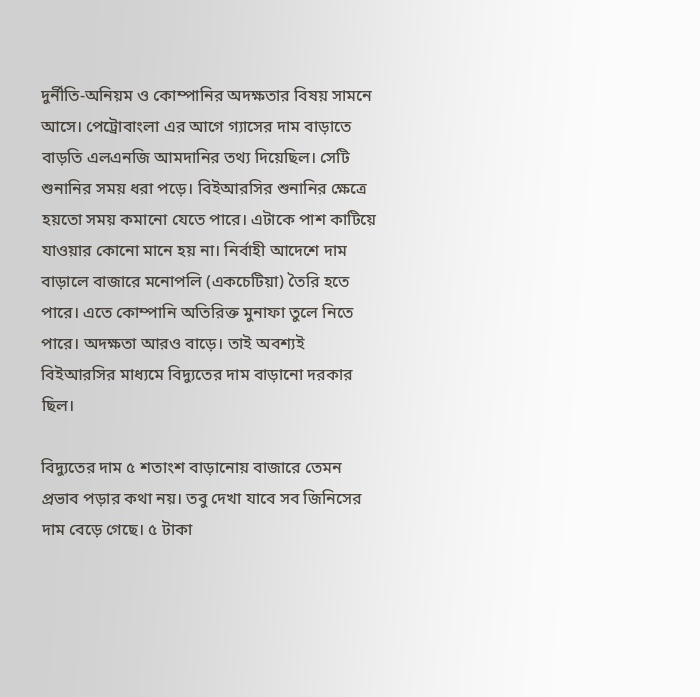দুর্নীতি-অনিয়ম ও কোম্পানির অদক্ষতার বিষয় সামনে আসে। পেট্রোবাংলা এর আগে গ্যাসের দাম বাড়াতে বাড়তি এলএনজি আমদানির তথ্য দিয়েছিল। সেটি শুনানির সময় ধরা পড়ে। বিইআরসির শুনানির ক্ষেত্রে হয়তো সময় কমানো যেতে পারে। এটাকে পাশ কাটিয়ে যাওয়ার কোনো মানে হয় না। নির্বাহী আদেশে দাম বাড়ালে বাজারে মনোপলি (একচেটিয়া) তৈরি হতে পারে। এতে কোম্পানি অতিরিক্ত মুনাফা তুলে নিতে পারে। অদক্ষতা আরও বাড়ে। তাই অবশ্যই বিইআরসির মাধ্যমে বিদ্যুতের দাম বাড়ানো দরকার ছিল।

বিদ্যুতের দাম ৫ শতাংশ বাড়ানোয় বাজারে তেমন প্রভাব পড়ার কথা নয়। তবু দেখা যাবে সব জিনিসের দাম বেড়ে গেছে। ৫ টাকা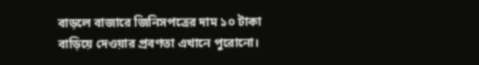বাড়লে বাজারে জিনিসপত্রের দাম ১০ টাকা বাড়িয়ে দেওয়ার প্রবণতা এখানে পুরোনো।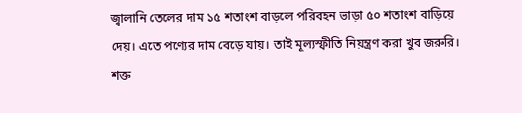জ্বালানি তেলের দাম ১৫ শতাংশ বাড়লে পরিবহন ভাড়া ৫০ শতাংশ বাড়িয়ে দেয়। এতে পণ্যের দাম বেড়ে যায়। তাই মূল্যস্ফীতি নিয়ন্ত্রণ করা খুব জরুরি। শক্ত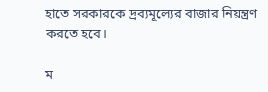হাতে সরকারকে দ্রব্যমূল্যের বাজার নিয়ন্ত্রণ করতে হবে।

ম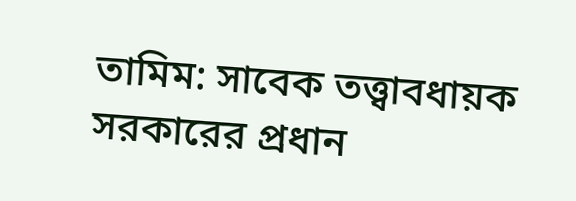তামিম: সাবেক তত্ত্বাবধায়ক সরকারের প্রধান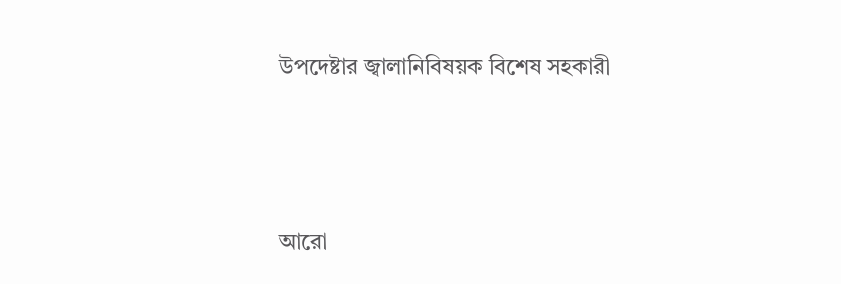উপদেষ্টার জ্বালানিবিষয়ক বিশেষ সহকারী




আরো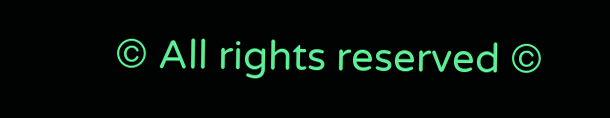© All rights reserved ©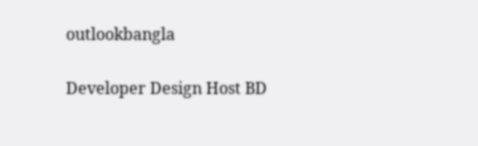outlookbangla

Developer Design Host BD